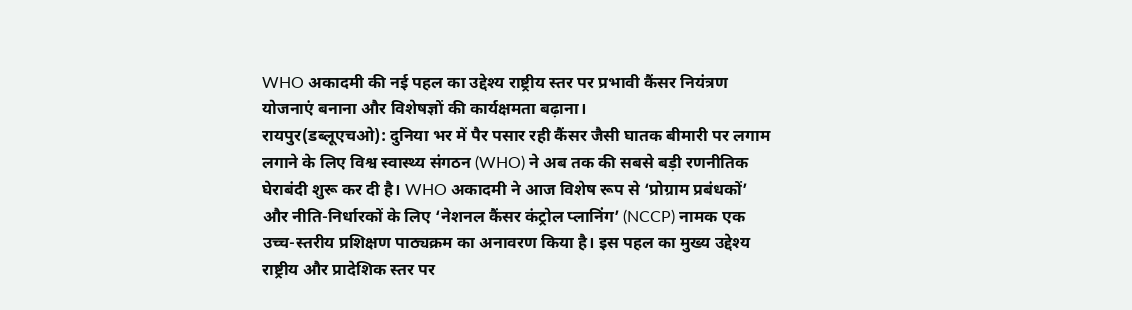WHO अकादमी की नई पहल का उद्देश्य राष्ट्रीय स्तर पर प्रभावी कैंसर नियंत्रण योजनाएं बनाना और विशेषज्ञों की कार्यक्षमता बढ़ाना।
रायपुर(डब्लूएचओ): दुनिया भर में पैर पसार रही कैंसर जैसी घातक बीमारी पर लगाम लगाने के लिए विश्व स्वास्थ्य संगठन (WHO) ने अब तक की सबसे बड़ी रणनीतिक घेराबंदी शुरू कर दी है। WHO अकादमी ने आज विशेष रूप से ‘प्रोग्राम प्रबंधकों’ और नीति-निर्धारकों के लिए ‘नेशनल कैंसर कंट्रोल प्लानिंग’ (NCCP) नामक एक उच्च-स्तरीय प्रशिक्षण पाठ्यक्रम का अनावरण किया है। इस पहल का मुख्य उद्देश्य राष्ट्रीय और प्रादेशिक स्तर पर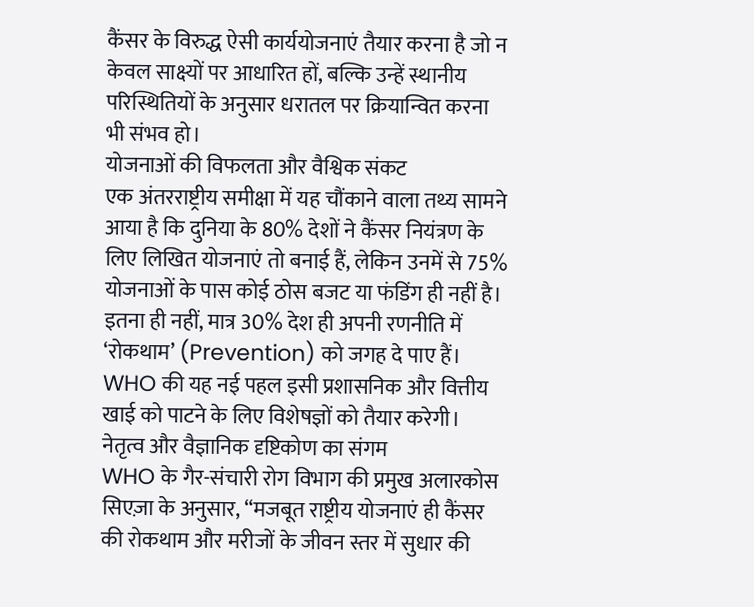कैंसर के विरुद्ध ऐसी कार्ययोजनाएं तैयार करना है जो न केवल साक्ष्यों पर आधारित हों, बल्कि उन्हें स्थानीय परिस्थितियों के अनुसार धरातल पर क्रियान्वित करना भी संभव हो।
योजनाओं की विफलता और वैश्विक संकट
एक अंतरराष्ट्रीय समीक्षा में यह चौंकाने वाला तथ्य सामने आया है कि दुनिया के 80% देशों ने कैंसर नियंत्रण के लिए लिखित योजनाएं तो बनाई हैं, लेकिन उनमें से 75% योजनाओं के पास कोई ठोस बजट या फंडिंग ही नहीं है। इतना ही नहीं, मात्र 30% देश ही अपनी रणनीति में ‘रोकथाम’ (Prevention) को जगह दे पाए हैं। WHO की यह नई पहल इसी प्रशासनिक और वित्तीय खाई को पाटने के लिए विशेषज्ञों को तैयार करेगी।
नेतृत्व और वैज्ञानिक दृष्टिकोण का संगम
WHO के गैर-संचारी रोग विभाग की प्रमुख अलारकोस सिएज़ा के अनुसार, “मजबूत राष्ट्रीय योजनाएं ही कैंसर की रोकथाम और मरीजों के जीवन स्तर में सुधार की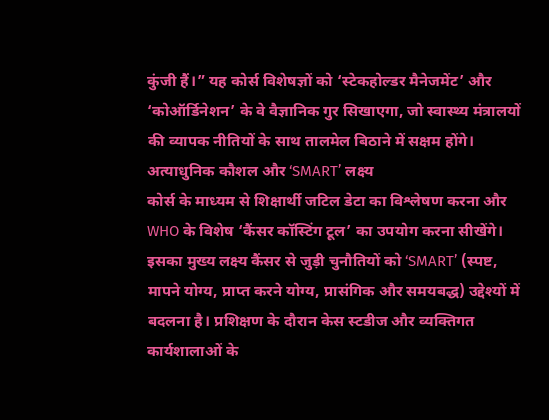कुंजी हैं।” यह कोर्स विशेषज्ञों को ‘स्टेकहोल्डर मैनेजमेंट’ और ‘कोऑर्डिनेशन’ के वे वैज्ञानिक गुर सिखाएगा, जो स्वास्थ्य मंत्रालयों की व्यापक नीतियों के साथ तालमेल बिठाने में सक्षम होंगे।
अत्याधुनिक कौशल और ‘SMART’ लक्ष्य
कोर्स के माध्यम से शिक्षार्थी जटिल डेटा का विश्लेषण करना और WHO के विशेष ‘कैंसर कॉस्टिंग टूल’ का उपयोग करना सीखेंगे। इसका मुख्य लक्ष्य कैंसर से जुड़ी चुनौतियों को ‘SMART’ (स्पष्ट, मापने योग्य, प्राप्त करने योग्य, प्रासंगिक और समयबद्ध) उद्देश्यों में बदलना है। प्रशिक्षण के दौरान केस स्टडीज और व्यक्तिगत कार्यशालाओं के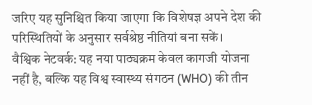जरिए यह सुनिश्चित किया जाएगा कि विशेषज्ञ अपने देश की परिस्थितियों के अनुसार सर्वश्रेष्ठ नीतियां बना सकें।
वैश्विक नेटवर्क: यह नया पाठ्यक्रम केवल कागजी योजना नहीं है, बल्कि यह विश्व स्वास्थ्य संगठन (WHO) की तीन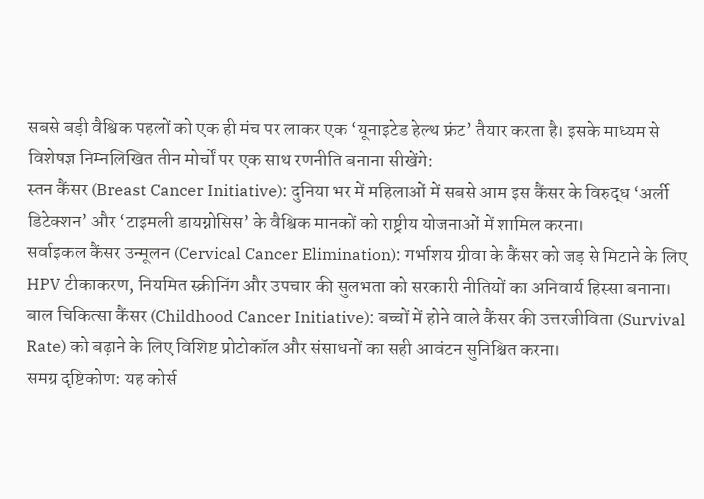सबसे बड़ी वैश्विक पहलों को एक ही मंच पर लाकर एक ‘यूनाइटेड हेल्थ फ्रंट’ तैयार करता है। इसके माध्यम से विशेषज्ञ निम्नलिखित तीन मोर्चों पर एक साथ रणनीति बनाना सीखेंगे:
स्तन कैंसर (Breast Cancer Initiative): दुनिया भर में महिलाओं में सबसे आम इस कैंसर के विरुद्ध ‘अर्ली डिटेक्शन’ और ‘टाइमली डायग्नोसिस’ के वैश्विक मानकों को राष्ट्रीय योजनाओं में शामिल करना।
सर्वाइकल कैंसर उन्मूलन (Cervical Cancer Elimination): गर्भाशय ग्रीवा के कैंसर को जड़ से मिटाने के लिए HPV टीकाकरण, नियमित स्क्रीनिंग और उपचार की सुलभता को सरकारी नीतियों का अनिवार्य हिस्सा बनाना।
बाल चिकित्सा कैंसर (Childhood Cancer Initiative): बच्चों में होने वाले कैंसर की उत्तरजीविता (Survival Rate) को बढ़ाने के लिए विशिष्ट प्रोटोकॉल और संसाधनों का सही आवंटन सुनिश्चित करना।
समग्र दृष्टिकोण: यह कोर्स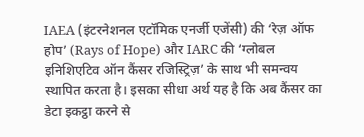IAEA (इंटरनेशनल एटॉमिक एनर्जी एजेंसी) की ‘रेज़ ऑफ होप’ (Rays of Hope) और IARC की ‘ग्लोबल इनिशिएटिव ऑन कैंसर रजिस्ट्रिज़’ के साथ भी समन्वय स्थापित करता है। इसका सीधा अर्थ यह है कि अब कैंसर का डेटा इकट्ठा करने से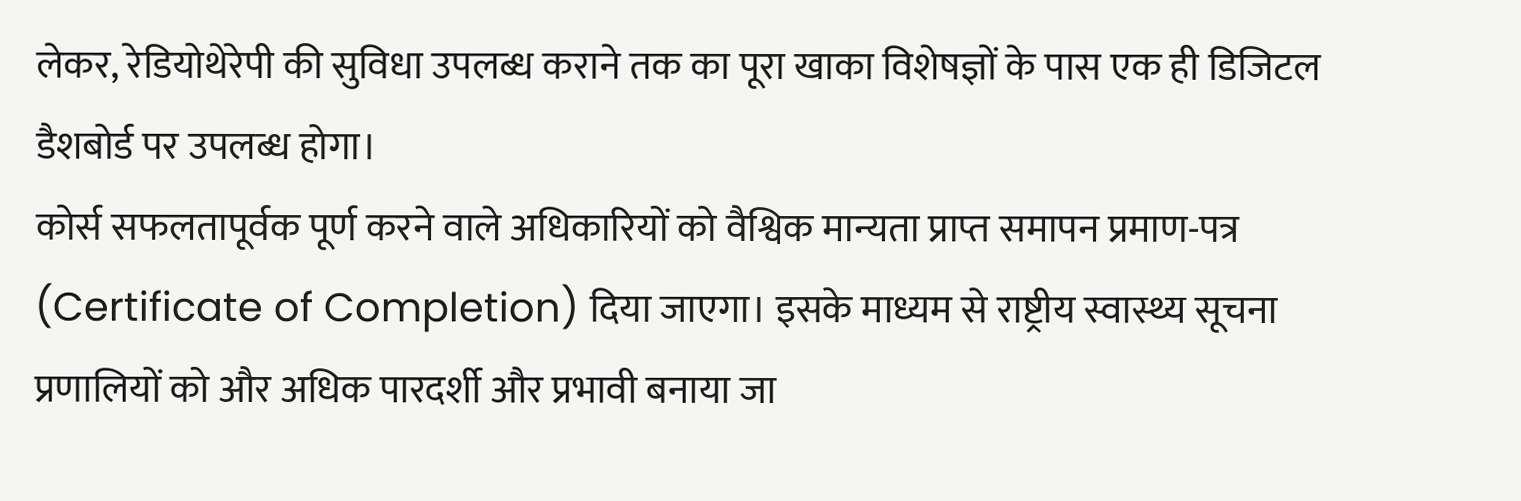लेकर, रेडियोथेरेपी की सुविधा उपलब्ध कराने तक का पूरा खाका विशेषज्ञों के पास एक ही डिजिटल डैशबोर्ड पर उपलब्ध होगा।
कोर्स सफलतापूर्वक पूर्ण करने वाले अधिकारियों को वैश्विक मान्यता प्राप्त समापन प्रमाण-पत्र (Certificate of Completion) दिया जाएगा। इसके माध्यम से राष्ट्रीय स्वास्थ्य सूचना प्रणालियों को और अधिक पारदर्शी और प्रभावी बनाया जा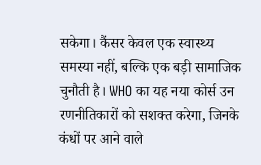सकेगा। कैंसर केवल एक स्वास्थ्य समस्या नहीं, बल्कि एक बड़ी सामाजिक चुनौती है। WHO का यह नया कोर्स उन रणनीतिकारों को सशक्त करेगा, जिनके कंधों पर आने वाले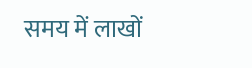समय में लाखों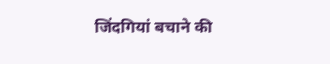जिंदगियां बचाने की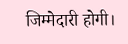जिम्मेदारी होगी।